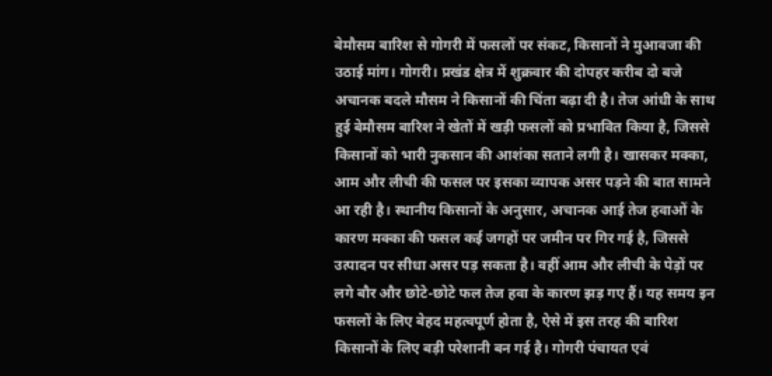बेमौसम बारिश से गोगरी में फसलों पर संकट, किसानों ने मुआवजा की उठाई मांग। गोगरी। प्रखंड क्षेत्र में शुक्रवार की दोपहर करीब दो बजे अचानक बदले मौसम ने किसानों की चिंता बढ़ा दी है। तेज आंधी के साथ हुई बेमौसम बारिश ने खेतों में खड़ी फसलों को प्रभावित किया है, जिससे किसानों को भारी नुकसान की आशंका सताने लगी है। खासकर मक्का, आम और लीची की फसल पर इसका व्यापक असर पड़ने की बात सामने आ रही है। स्थानीय किसानों के अनुसार, अचानक आई तेज हवाओं के कारण मक्का की फसल कई जगहों पर जमीन पर गिर गई है, जिससे उत्पादन पर सीधा असर पड़ सकता है। वहीं आम और लीची के पेड़ों पर लगे बौर और छोटे-छोटे फल तेज हवा के कारण झड़ गए हैं। यह समय इन फसलों के लिए बेहद महत्वपूर्ण होता है, ऐसे में इस तरह की बारिश किसानों के लिए बड़ी परेशानी बन गई है। गोगरी पंचायत एवं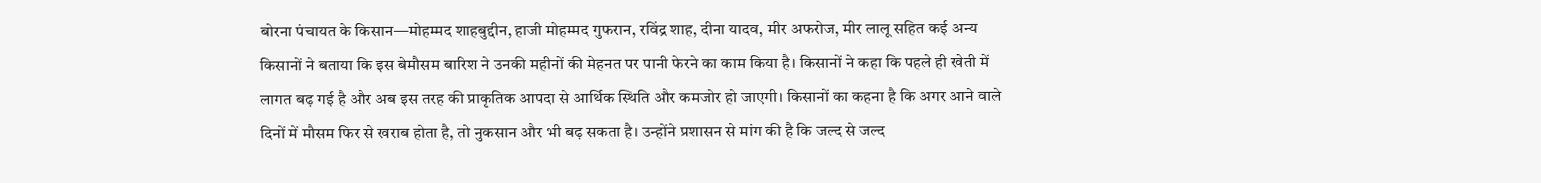बोरना पंचायत के किसान—मोहम्मद शाहबुद्दीन, हाजी मोहम्मद गुफरान, रविंद्र शाह, दीना यादव, मीर अफरोज, मीर लालू सहित कई अन्य किसानों ने बताया कि इस बेमौसम बारिश ने उनकी महीनों की मेहनत पर पानी फेरने का काम किया है। किसानों ने कहा कि पहले ही खेती में लागत बढ़ गई है और अब इस तरह की प्राकृतिक आपदा से आर्थिक स्थिति और कमजोर हो जाएगी। किसानों का कहना है कि अगर आने वाले दिनों में मौसम फिर से खराब होता है, तो नुकसान और भी बढ़ सकता है। उन्होंने प्रशासन से मांग की है कि जल्द से जल्द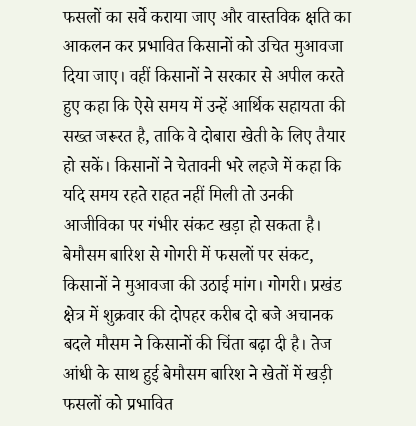फसलों का सर्वे कराया जाए और वास्तविक क्षति का आकलन कर प्रभावित किसानों को उचित मुआवजा दिया जाए। वहीं किसानों ने सरकार से अपील करते हुए कहा कि ऐसे समय में उन्हें आर्थिक सहायता की सख्त जरूरत है, ताकि वे दोबारा खेती के लिए तैयार हो सकें। किसानों ने चेतावनी भरे लहजे में कहा कि यदि समय रहते राहत नहीं मिली तो उनकी आजीविका पर गंभीर संकट खड़ा हो सकता है।
बेमौसम बारिश से गोगरी में फसलों पर संकट, किसानों ने मुआवजा की उठाई मांग। गोगरी। प्रखंड क्षेत्र में शुक्रवार की दोपहर करीब दो बजे अचानक बदले मौसम ने किसानों की चिंता बढ़ा दी है। तेज आंधी के साथ हुई बेमौसम बारिश ने खेतों में खड़ी फसलों को प्रभावित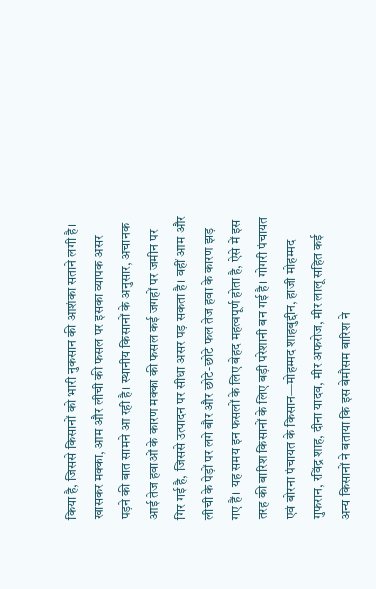किया है, जिससे किसानों को भारी नुकसान की आशंका सताने लगी है। खासकर मक्का, आम और लीची की फसल पर इसका व्यापक असर पड़ने की बात सामने आ रही है। स्थानीय किसानों के अनुसार, अचानक आई तेज हवाओं के कारण मक्का की फसल कई जगहों पर जमीन पर गिर गई है, जिससे उत्पादन पर सीधा असर पड़ सकता है। वहीं आम और लीची के पेड़ों पर लगे बौर और छोटे-छोटे फल तेज हवा के कारण झड़ गए हैं। यह समय इन फसलों के लिए बेहद महत्वपूर्ण होता है, ऐसे में इस तरह की बारिश किसानों के लिए बड़ी परेशानी बन गई है। गोगरी पंचायत एवं बोरना पंचायत के किसान—मोहम्मद शाहबुद्दीन, हाजी मोहम्मद गुफरान, रविंद्र शाह, दीना यादव, मीर अफरोज, मीर लालू सहित कई अन्य किसानों ने बताया कि इस बेमौसम बारिश ने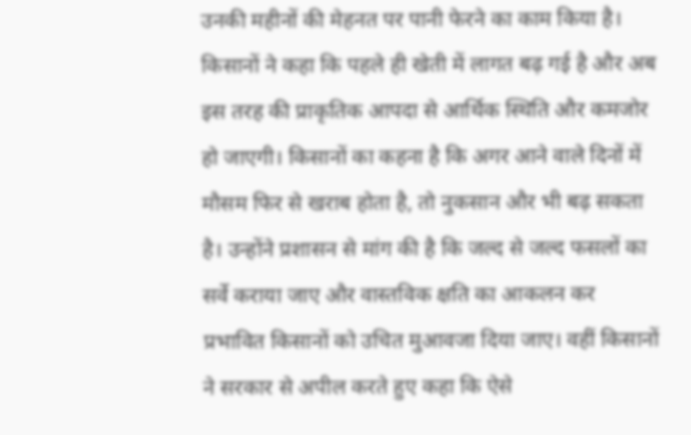उनकी महीनों की मेहनत पर पानी फेरने का काम किया है। किसानों ने कहा कि पहले ही खेती में लागत बढ़ गई है और अब इस तरह की प्राकृतिक आपदा से आर्थिक स्थिति और कमजोर हो जाएगी। किसानों का कहना है कि अगर आने वाले दिनों में मौसम फिर से खराब होता है, तो नुकसान और भी बढ़ सकता है। उन्होंने प्रशासन से मांग की है कि जल्द से जल्द फसलों का सर्वे कराया जाए और वास्तविक क्षति का आकलन कर प्रभावित किसानों को उचित मुआवजा दिया जाए। वहीं किसानों ने सरकार से अपील करते हुए कहा कि ऐसे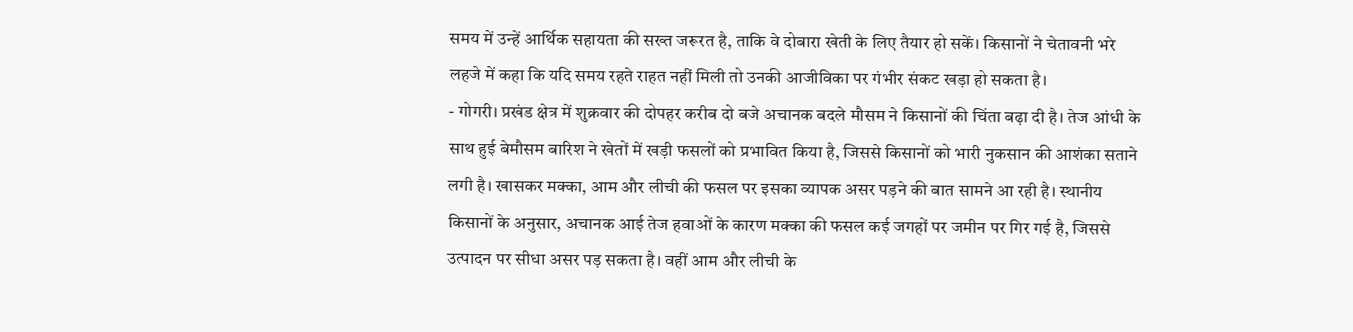समय में उन्हें आर्थिक सहायता की सख्त जरूरत है, ताकि वे दोबारा खेती के लिए तैयार हो सकें। किसानों ने चेतावनी भरे लहजे में कहा कि यदि समय रहते राहत नहीं मिली तो उनकी आजीविका पर गंभीर संकट खड़ा हो सकता है।
- गोगरी। प्रखंड क्षेत्र में शुक्रवार की दोपहर करीब दो बजे अचानक बदले मौसम ने किसानों की चिंता बढ़ा दी है। तेज आंधी के साथ हुई बेमौसम बारिश ने खेतों में खड़ी फसलों को प्रभावित किया है, जिससे किसानों को भारी नुकसान की आशंका सताने लगी है। खासकर मक्का, आम और लीची की फसल पर इसका व्यापक असर पड़ने की बात सामने आ रही है। स्थानीय किसानों के अनुसार, अचानक आई तेज हवाओं के कारण मक्का की फसल कई जगहों पर जमीन पर गिर गई है, जिससे उत्पादन पर सीधा असर पड़ सकता है। वहीं आम और लीची के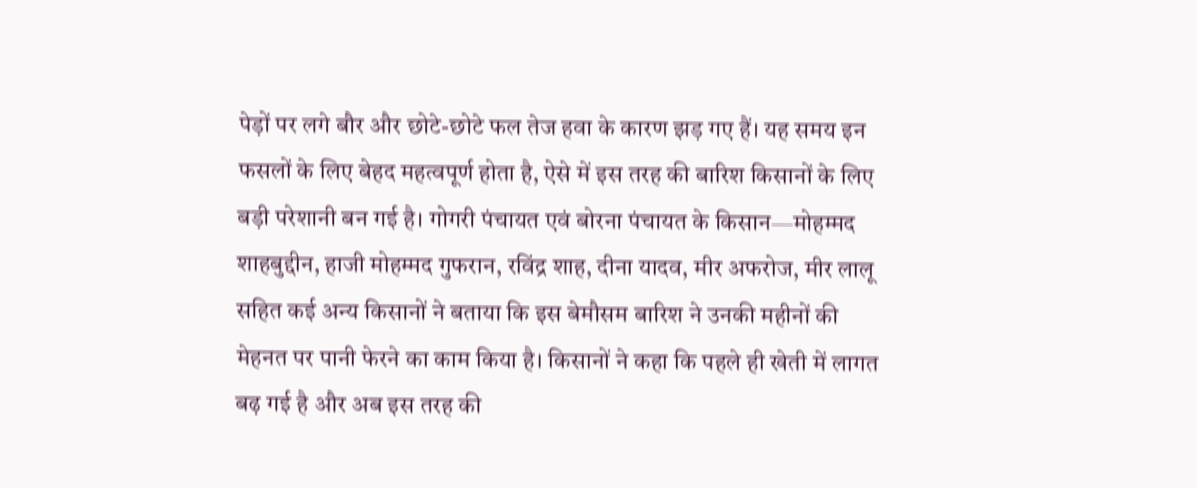पेड़ों पर लगे बौर और छोटे-छोटे फल तेज हवा के कारण झड़ गए हैं। यह समय इन फसलों के लिए बेहद महत्वपूर्ण होता है, ऐसे में इस तरह की बारिश किसानों के लिए बड़ी परेशानी बन गई है। गोगरी पंचायत एवं बोरना पंचायत के किसान—मोहम्मद शाहबुद्दीन, हाजी मोहम्मद गुफरान, रविंद्र शाह, दीना यादव, मीर अफरोज, मीर लालू सहित कई अन्य किसानों ने बताया कि इस बेमौसम बारिश ने उनकी महीनों की मेहनत पर पानी फेरने का काम किया है। किसानों ने कहा कि पहले ही खेती में लागत बढ़ गई है और अब इस तरह की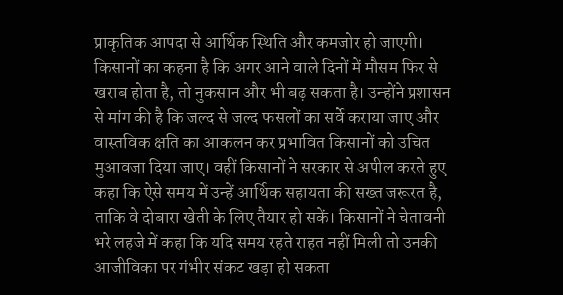प्राकृतिक आपदा से आर्थिक स्थिति और कमजोर हो जाएगी। किसानों का कहना है कि अगर आने वाले दिनों में मौसम फिर से खराब होता है, तो नुकसान और भी बढ़ सकता है। उन्होंने प्रशासन से मांग की है कि जल्द से जल्द फसलों का सर्वे कराया जाए और वास्तविक क्षति का आकलन कर प्रभावित किसानों को उचित मुआवजा दिया जाए। वहीं किसानों ने सरकार से अपील करते हुए कहा कि ऐसे समय में उन्हें आर्थिक सहायता की सख्त जरूरत है, ताकि वे दोबारा खेती के लिए तैयार हो सकें। किसानों ने चेतावनी भरे लहजे में कहा कि यदि समय रहते राहत नहीं मिली तो उनकी आजीविका पर गंभीर संकट खड़ा हो सकता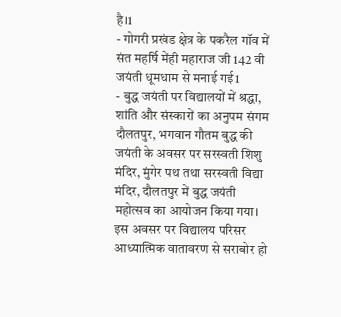है।1
- गोगरी प्रखंड क्षेत्र के पकरैल गॉव में संत महर्षि मेंही महाराज जी 142 वी जयंती धूमधाम से मनाई गई1
- बुद्ध जयंती पर विद्यालयों में श्रद्धा, शांति और संस्कारों का अनुपम संगम दौलतपुर, भगवान गौतम बुद्ध की जयंती के अवसर पर सरस्वती शिशु मंदिर, मुंगेर पथ तथा सरस्वती विद्या मंदिर, दौलतपुर में बुद्ध जयंती महोत्सव का आयोजन किया गया। इस अवसर पर विद्यालय परिसर आध्यात्मिक वातावरण से सराबोर हो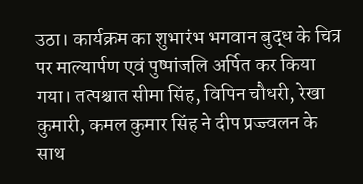उठा। कार्यक्रम का शुभारंभ भगवान बुद्ध के चित्र पर माल्यार्पण एवं पुष्पांजलि अर्पित कर किया गया। तत्पश्चात सीमा सिंह, विपिन चौधरी, रेखा कुमारी, कमल कुमार सिंह ने दीप प्रज्ज्वलन के साथ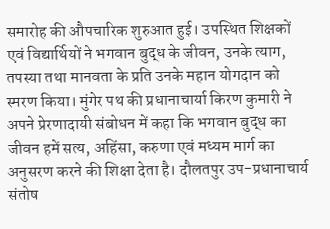समारोह की औपचारिक शुरुआत हुई। उपस्थित शिक्षकों एवं विद्यार्थियों ने भगवान बुद्ध के जीवन, उनके त्याग, तपस्या तथा मानवता के प्रति उनके महान योगदान को स्मरण किया। मुंगेर पथ की प्रधानाचार्या किरण कुमारी ने अपने प्रेरणादायी संबोधन में कहा कि भगवान बुद्ध का जीवन हमें सत्य, अहिंसा, करुणा एवं मध्यम मार्ग का अनुसरण करने की शिक्षा देता है। दौलतपुर उप-प्रधानाचार्य संतोष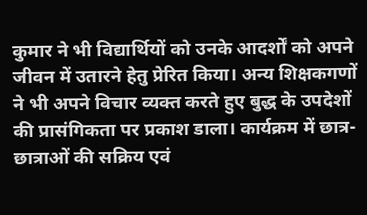कुमार ने भी विद्यार्थियों को उनके आदर्शों को अपने जीवन में उतारने हेतु प्रेरित किया। अन्य शिक्षकगणों ने भी अपने विचार व्यक्त करते हुए बुद्ध के उपदेशों की प्रासंगिकता पर प्रकाश डाला। कार्यक्रम में छात्र-छात्राओं की सक्रिय एवं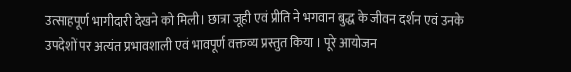उत्साहपूर्ण भागीदारी देखने को मिली। छात्रा जूही एवं प्रीति ने भगवान बुद्ध के जीवन दर्शन एवं उनके उपदेशों पर अत्यंत प्रभावशाली एवं भावपूर्ण वक्तव्य प्रस्तुत किया । पूरे आयोजन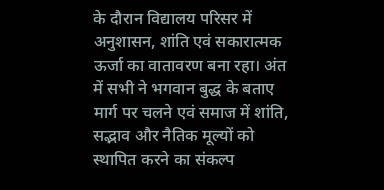के दौरान विद्यालय परिसर में अनुशासन, शांति एवं सकारात्मक ऊर्जा का वातावरण बना रहा। अंत में सभी ने भगवान बुद्ध के बताए मार्ग पर चलने एवं समाज में शांति, सद्भाव और नैतिक मूल्यों को स्थापित करने का संकल्प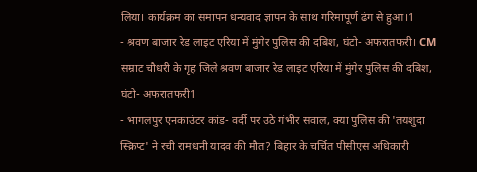लिया। कार्यक्रम का समापन धन्यवाद ज्ञापन के साथ गरिमापूर्ण ढंग से हुआ।1
- श्रवण बाजार रेड लाइट एरिया में मुंगेर पुलिस की दबिश, घंटो- अफरातफरी। CM सम्राट चौधरी के गृह जिले श्रवण बाजार रेड लाइट एरिया में मुंगेर पुलिस की दबिश, घंटो- अफरातफरी1
- भागलपुर एनकाउंटर कांड- वर्दी पर उठे गंभीर सवाल, क्या पुलिस की 'तयशुदा स्क्रिप्ट' ने रची रामधनी यादव की मौत? बिहार के चर्चित पीसीएस अधिकारी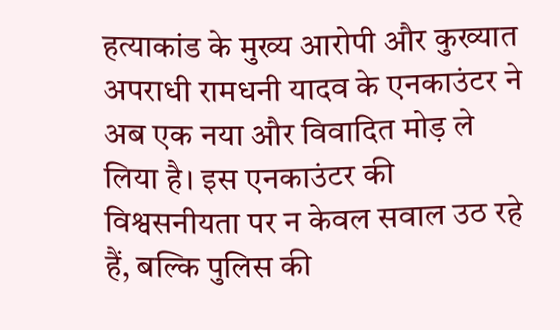हत्याकांड के मुख्य आरोपी और कुख्यात अपराधी रामधनी यादव के एनकाउंटर ने अब एक नया और विवादित मोड़ ले लिया है। इस एनकाउंटर की विश्वसनीयता पर न केवल सवाल उठ रहे हैं, बल्कि पुलिस की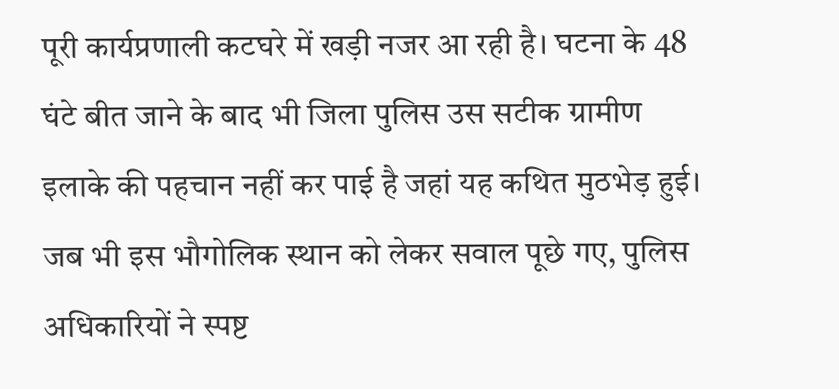पूरी कार्यप्रणाली कटघरे में खड़ी नजर आ रही है। घटना के 48 घंटे बीत जाने के बाद भी जिला पुलिस उस सटीक ग्रामीण इलाके की पहचान नहीं कर पाई है जहां यह कथित मुठभेड़ हुई। जब भी इस भौगोलिक स्थान को लेकर सवाल पूछे गए, पुलिस अधिकारियों ने स्पष्ट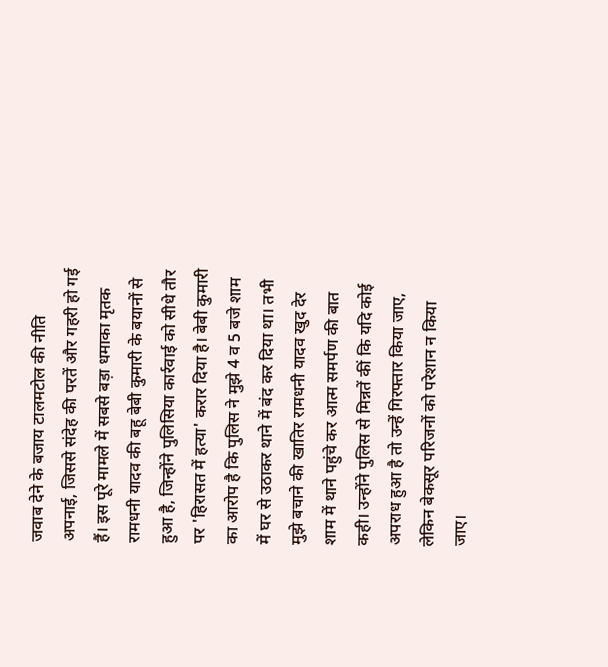जवाब देने के बजाय टालमटोल की नीति अपनाई, जिससे संदेह की परतें और गहरी हो गई हैं। इस पूरे मामले में सबसे बड़ा धमाका मृतक रामधनी यादव की बहू बेबी कुमारी के बयानों से हुआ है, जिन्होंने पुलिसिया कार्रवाई को सीधे तौर पर 'हिरासत में हत्या' करार दिया है। बेबी कुमारी का आरोप है कि पुलिस ने मुझे 4 व 5 बजे शाम में घर से उठाकर थाने में बंद कर दिया था। तभी मुझे बचाने की खातिर रामधनी यादव खुद देर शाम में थाने पहुंचे कर आत्म समर्पण की बात कही। उन्होंने पुलिस से मिन्नतें कीं कि यदि कोई अपराध हुआ है तो उन्हें गिरफ्तार किया जाए, लेकिन बेकसूर परिजनों को परेशान न किया जाए।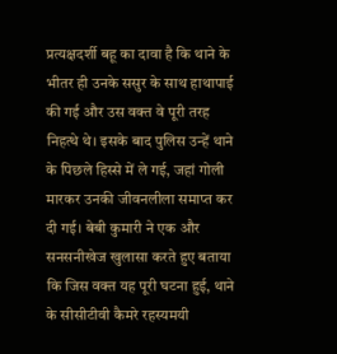प्रत्यक्षदर्शी बहू का दावा है कि थाने के भीतर ही उनके ससुर के साथ हाथापाई की गई और उस वक्त वे पूरी तरह निहत्थे थे। इसके बाद पुलिस उन्हें थाने के पिछले हिस्से में ले गई, जहां गोली मारकर उनकी जीवनलीला समाप्त कर दी गई। बेबी कुमारी ने एक और सनसनीखेज खुलासा करते हुए बताया कि जिस वक्त यह पूरी घटना हुई, थाने के सीसीटीवी कैमरे रहस्यमयी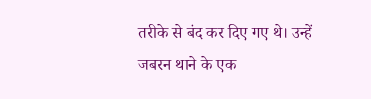तरीके से बंद कर दिए गए थे। उन्हें जबरन थाने के एक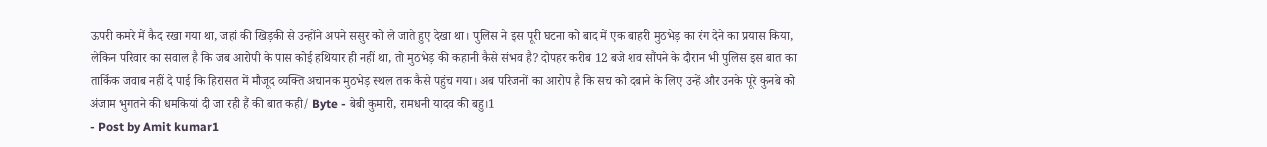ऊपरी कमरे में कैद रखा गया था, जहां की खिड़की से उन्होंने अपने ससुर को ले जाते हुए देखा था। पुलिस ने इस पूरी घटना को बाद में एक बाहरी मुठभेड़ का रंग देने का प्रयास किया, लेकिन परिवार का सवाल है कि जब आरोपी के पास कोई हथियार ही नहीं था, तो मुठभेड़ की कहानी कैसे संभव है? दोपहर करीब 12 बजे शव सौंपने के दौरान भी पुलिस इस बात का तार्किक जवाब नहीं दे पाई कि हिरासत में मौजूद व्यक्ति अचानक मुठभेड़ स्थल तक कैसे पहुंच गया। अब परिजनों का आरोप है कि सच को दबाने के लिए उन्हें और उनके पूरे कुनबे को अंजाम भुगतने की धमकियां दी जा रही हैं की बात कही/ Byte - बेबी कुमारी, रामधनी यादव की बहु।1
- Post by Amit kumar1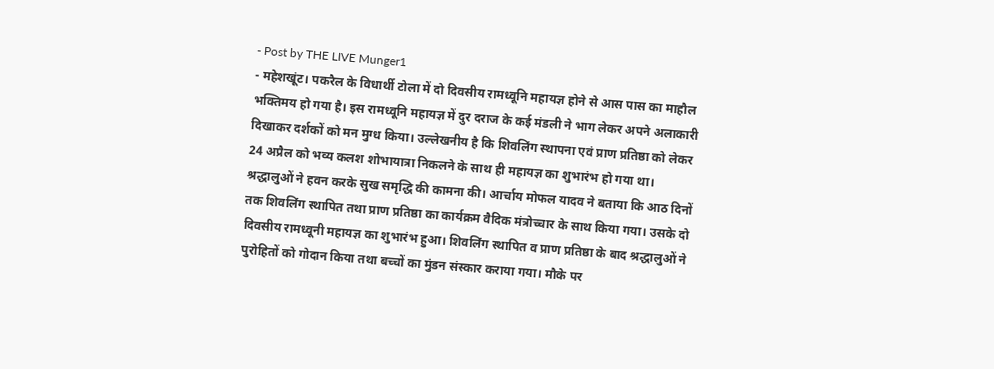- Post by THE LIVE Munger1
- महेशखूंट। पकरैल के विधार्थी टोला में दो दिवसीय रामध्वूनि महायज्ञ होने से आस पास का माहौल भक्तिमय हो गया है। इस रामध्वूनि महायज्ञ में दुर दराज के कई मंडली ने भाग लेकर अपने अलाकारी दिखाकर दर्शकों को मन मुग्ध किया। उल्लेखनीय है कि शिवलिंग स्थापना एवं प्राण प्रतिष्ठा को लेकर 24 अप्रैल को भव्य कलश शोभायात्रा निकलने के साथ ही महायज्ञ का शुभारंभ हो गया था। श्रद्धालुओं ने हवन करके सुख समृद्धि की कामना की। आर्चाय मोफल यादव ने बताया कि आठ दिनों तक शिवलिंग स्थापित तथा प्राण प्रतिष्ठा का कार्यक्रम वैदिक मंत्रोच्चार के साथ किया गया। उसके दो दिवसीय रामध्वूनी महायज्ञ का शुभारंभ हुआ। शिवलिंग स्थापित व प्राण प्रतिष्ठा के बाद श्रद्धालुओं ने पुरोहितों को गोदान किया तथा बच्चों का मुंडन संस्कार कराया गया। मौके पर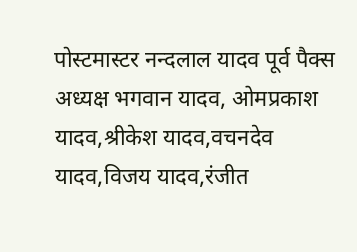पोस्टमास्टर नन्दलाल यादव पूर्व पैक्स अध्यक्ष भगवान यादव, ओमप्रकाश यादव,श्रीकेश यादव,वचनदेव यादव,विजय यादव,रंजीत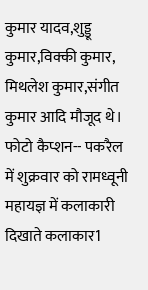कुमार यादव,शुड्डू कुमार,विक्की कुमार, मिथलेश कुमार,संगीत कुमार आदि मौजूद थे। फोटो कैप्शन-- पकरैल में शुक्रवार को रामध्वूनी महायज्ञ में कलाकारी दिखाते कलाकार1